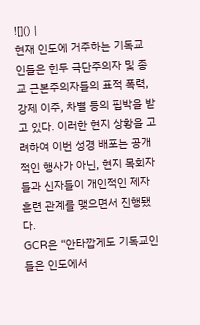![]() |
현재 인도에 거주하는 기독교인들은 힌두 극단주의자 및 종교 근본주의자들의 표적 폭력, 강제 이주, 차별 등의 핍박을 받고 있다. 이러한 현지 상황을 고려하여 이번 성경 배포는 공개적인 행사가 아닌, 현지 목회자들과 신자들이 개인적인 제자 훈련 관계를 맺으면서 진행됐다.
GCR은 “안타깝게도 기독교인들은 인도에서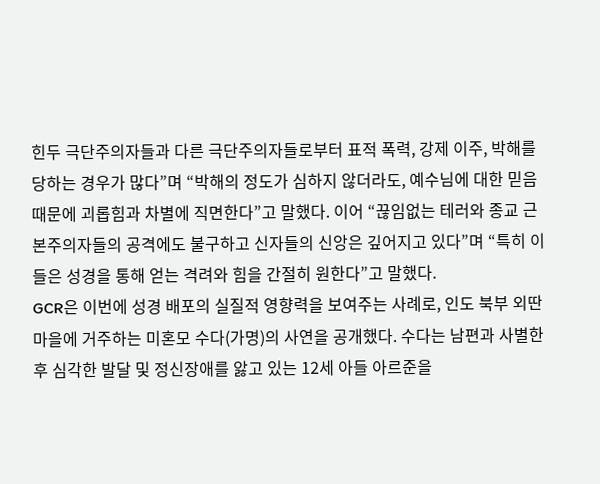힌두 극단주의자들과 다른 극단주의자들로부터 표적 폭력, 강제 이주, 박해를 당하는 경우가 많다”며 “박해의 정도가 심하지 않더라도, 예수님에 대한 믿음 때문에 괴롭힘과 차별에 직면한다”고 말했다. 이어 “끊임없는 테러와 종교 근본주의자들의 공격에도 불구하고 신자들의 신앙은 깊어지고 있다”며 “특히 이들은 성경을 통해 얻는 격려와 힘을 간절히 원한다”고 말했다.
GCR은 이번에 성경 배포의 실질적 영향력을 보여주는 사례로, 인도 북부 외딴 마을에 거주하는 미혼모 수다(가명)의 사연을 공개했다. 수다는 남편과 사별한 후 심각한 발달 및 정신장애를 앓고 있는 12세 아들 아르준을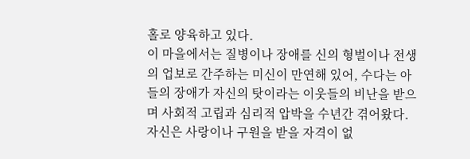홀로 양육하고 있다.
이 마을에서는 질병이나 장애를 신의 형벌이나 전생의 업보로 간주하는 미신이 만연해 있어, 수다는 아들의 장애가 자신의 탓이라는 이웃들의 비난을 받으며 사회적 고립과 심리적 압박을 수년간 겪어왔다.
자신은 사랑이나 구원을 받을 자격이 없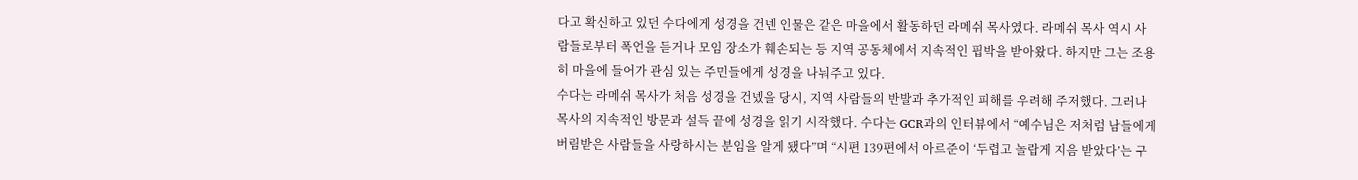다고 확신하고 있던 수다에게 성경을 건넨 인물은 같은 마을에서 활동하던 라메쉬 목사였다. 라메쉬 목사 역시 사람들로부터 폭언을 듣거나 모임 장소가 훼손되는 등 지역 공동체에서 지속적인 핍박을 받아왔다. 하지만 그는 조용히 마을에 들어가 관심 있는 주민들에게 성경을 나눠주고 있다.
수다는 라메쉬 목사가 처음 성경을 건넸을 당시, 지역 사람들의 반발과 추가적인 피해를 우려해 주저했다. 그러나 목사의 지속적인 방문과 설득 끝에 성경을 읽기 시작했다. 수다는 GCR과의 인터뷰에서 “예수님은 저처럼 남들에게 버림받은 사람들을 사랑하시는 분임을 알게 됐다”며 “시편 139편에서 아르준이 ‘두렵고 놀랍게 지음 받았다’는 구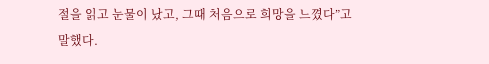절을 읽고 눈물이 났고, 그때 처음으로 희망을 느꼈다”고 말했다.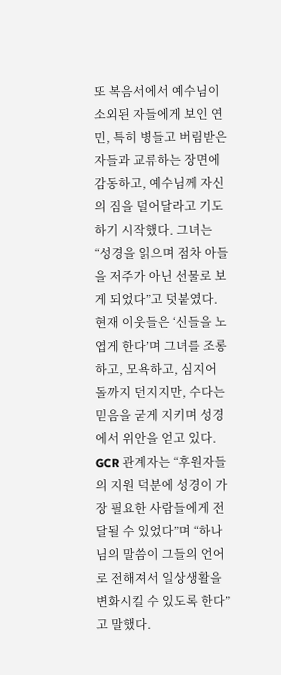또 복음서에서 예수님이 소외된 자들에게 보인 연민, 특히 병들고 버림받은 자들과 교류하는 장면에 감동하고, 예수님께 자신의 짐을 덜어달라고 기도하기 시작했다. 그녀는 “성경을 읽으며 점차 아들을 저주가 아닌 선물로 보게 되었다”고 덧붙였다. 현재 이웃들은 ‘신들을 노엽게 한다’며 그녀를 조롱하고, 모욕하고, 심지어 돌까지 던지지만, 수다는 믿음을 굳게 지키며 성경에서 위안을 얻고 있다.
GCR 관계자는 “후원자들의 지원 덕분에 성경이 가장 필요한 사람들에게 전달될 수 있었다”며 “하나님의 말씀이 그들의 언어로 전해져서 일상생활을 변화시킬 수 있도록 한다”고 말했다.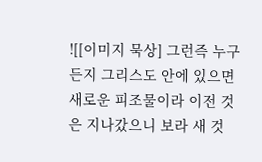![[이미지 묵상] 그런즉 누구든지 그리스도 안에 있으면 새로운 피조물이라 이전 것은 지나갔으니 보라 새 것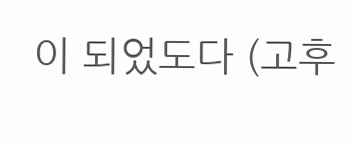이 되었도다 (고후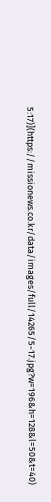5:17)](https://missionews.co.kr/data/images/full/14265/5-17.jpg?w=196&h=128&l=50&t=40)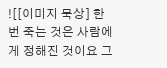![[이미지 묵상] 한번 죽는 것은 사람에게 정해진 것이요 그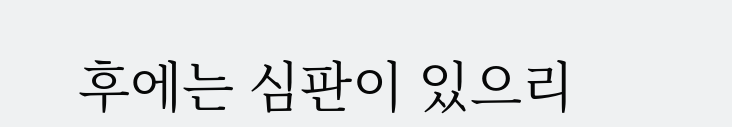후에는 심판이 있으리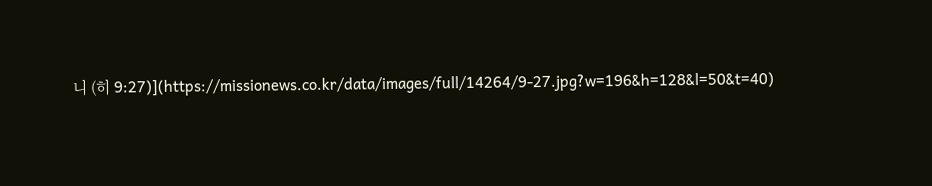니 (히 9:27)](https://missionews.co.kr/data/images/full/14264/9-27.jpg?w=196&h=128&l=50&t=40)